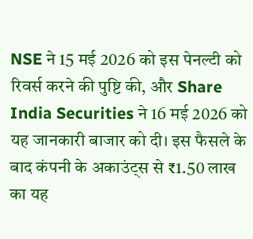NSE ने 15 मई 2026 को इस पेनल्टी को रिवर्स करने की पुष्टि की, और Share India Securities ने 16 मई 2026 को यह जानकारी बाजार को दी। इस फैसले के बाद कंपनी के अकाउंट्स से ₹1.50 लाख का यह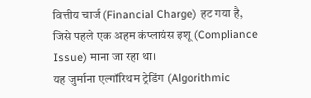वित्तीय चार्ज (Financial Charge) हट गया है, जिसे पहले एक अहम कंप्लायंस इशू (Compliance Issue) माना जा रहा था।
यह जुर्माना एल्गॉरिथम ट्रेडिंग (Algorithmic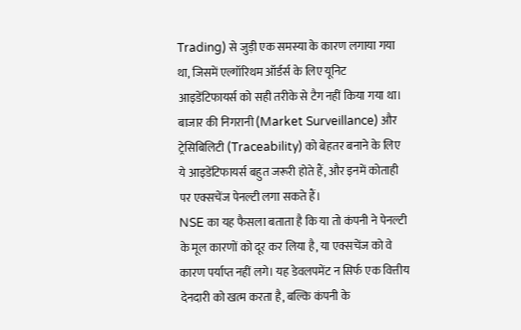Trading) से जुड़ी एक समस्या के कारण लगाया गया था, जिसमें एल्गॉरिथम ऑर्डर्स के लिए यूनिट आइडेंटिफायर्स को सही तरीके से टैग नहीं किया गया था। बाजार की निगरानी (Market Surveillance) और ट्रेसिबिलिटी (Traceability) को बेहतर बनाने के लिए ये आइडेंटिफायर्स बहुत जरूरी होते हैं, और इनमें कोताही पर एक्सचेंज पेनल्टी लगा सकते हैं।
NSE का यह फैसला बताता है कि या तो कंपनी ने पेनल्टी के मूल कारणों को दूर कर लिया है, या एक्सचेंज को वे कारण पर्याप्त नहीं लगे। यह डेवलपमेंट न सिर्फ एक वित्तीय देनदारी को खत्म करता है, बल्कि कंपनी के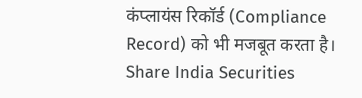कंप्लायंस रिकॉर्ड (Compliance Record) को भी मजबूत करता है। Share India Securities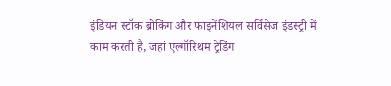इंडियन स्टॉक ब्रोकिंग और फाइनेंशियल सर्विसेज इंडस्ट्री में काम करती है, जहां एल्गॉरिथम ट्रेडिंग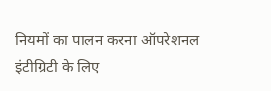नियमों का पालन करना ऑपरेशनल इंटीग्रिटी के लिए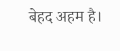बेहद अहम है।